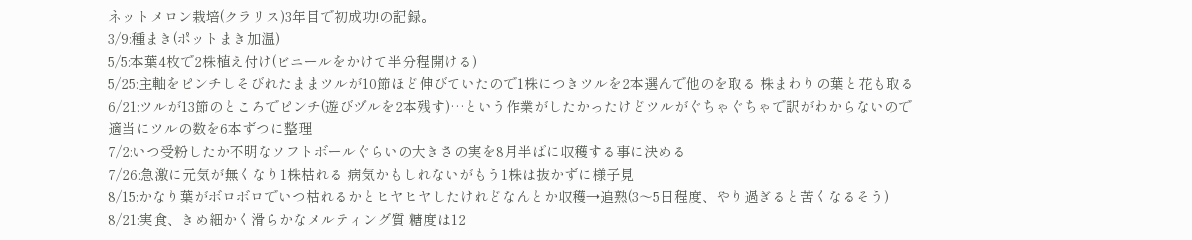ネットメロン栽培(クラリス)3年目で初成功!の記録。
3/9:種まき(ポットまき加温)
5/5:本葉4枚で2株植え付け(ビニールをかけて半分程開ける)
5/25:主軸をピンチしそびれたままツルが10節ほど伸びていたので1株につきツルを2本選んで他のを取る 株まわりの葉と花も取る
6/21:ツルが13節のところでピンチ(遊びヅルを2本残す)…という作業がしたかったけどツルがぐちゃぐちゃで訳がわからないので適当にツルの数を6本ずつに整理
7/2:いつ受粉したか不明なソフトボールぐらいの大きさの実を8月半ばに収穫する事に決める
7/26:急激に元気が無くなり1株枯れる 病気かもしれないがもう1株は抜かずに様子見
8/15:かなり葉がボロボロでいつ枯れるかとヒヤヒヤしたけれどなんとか収穫→追熟(3〜5日程度、やり過ぎると苦くなるそう)
8/21:実食、きめ細かく滑らかなメルティング質 糖度は12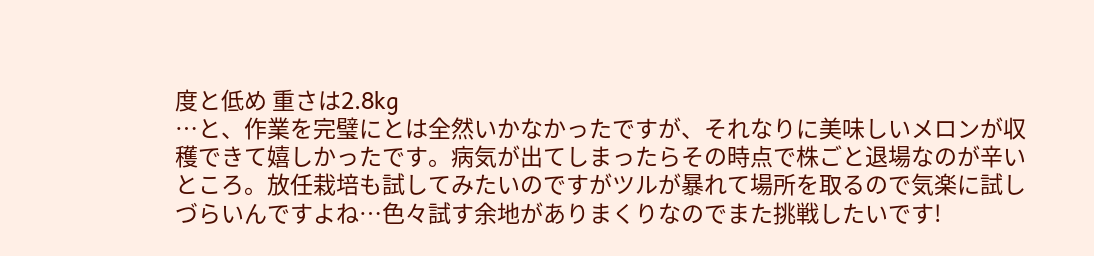度と低め 重さは2.8kg
…と、作業を完璧にとは全然いかなかったですが、それなりに美味しいメロンが収穫できて嬉しかったです。病気が出てしまったらその時点で株ごと退場なのが辛いところ。放任栽培も試してみたいのですがツルが暴れて場所を取るので気楽に試しづらいんですよね…色々試す余地がありまくりなのでまた挑戦したいです!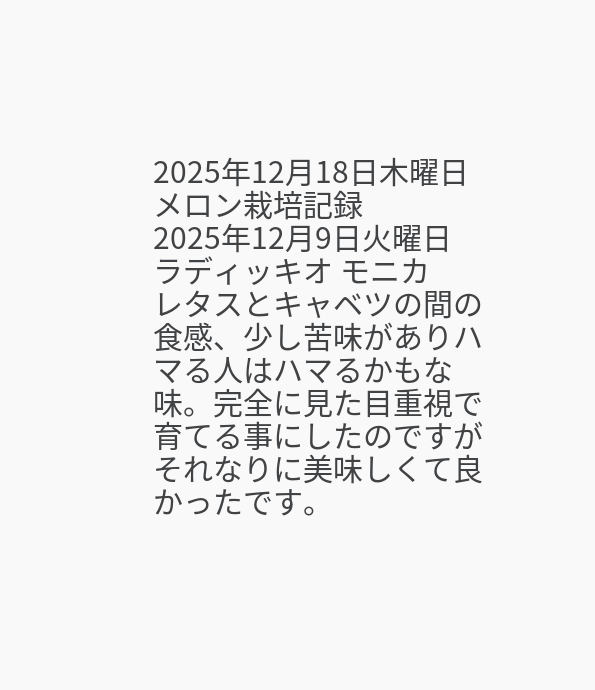2025年12月18日木曜日
メロン栽培記録
2025年12月9日火曜日
ラディッキオ モニカ
レタスとキャベツの間の食感、少し苦味がありハマる人はハマるかもな味。完全に見た目重視で育てる事にしたのですがそれなりに美味しくて良かったです。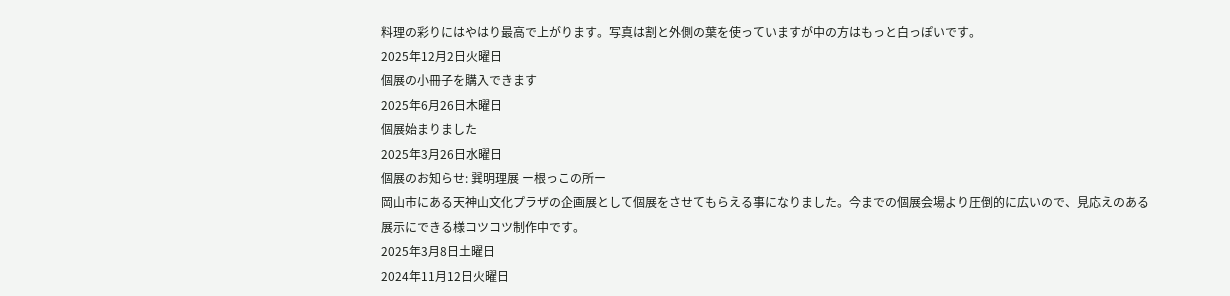料理の彩りにはやはり最高で上がります。写真は割と外側の葉を使っていますが中の方はもっと白っぽいです。
2025年12月2日火曜日
個展の小冊子を購入できます
2025年6月26日木曜日
個展始まりました
2025年3月26日水曜日
個展のお知らせ: 巽明理展 ー根っこの所ー
岡山市にある天神山文化プラザの企画展として個展をさせてもらえる事になりました。今までの個展会場より圧倒的に広いので、見応えのある展示にできる様コツコツ制作中です。
2025年3月8日土曜日
2024年11月12日火曜日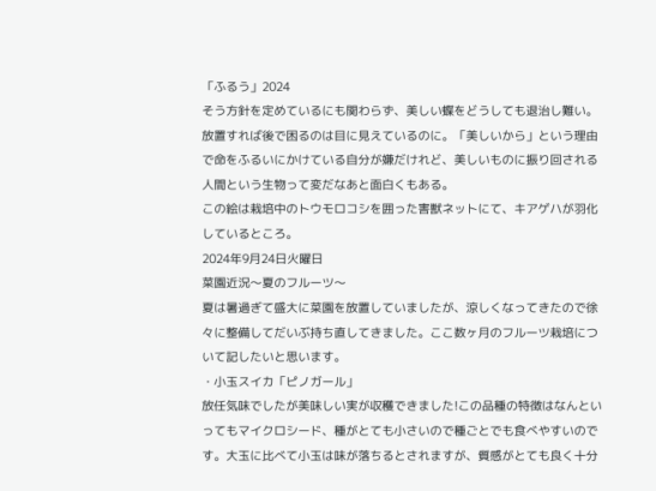「ふるう」2024
そう方針を定めているにも関わらず、美しい蝶をどうしても退治し難い。放置すれば後で困るのは目に見えているのに。「美しいから」という理由で命をふるいにかけている自分が嫌だけれど、美しいものに振り回される人間という生物って変だなあと面白くもある。
この絵は栽培中のトウモロコシを囲った害獣ネットにて、キアゲハが羽化しているところ。
2024年9月24日火曜日
菜園近況〜夏のフルーツ〜
夏は暑過ぎて盛大に菜園を放置していましたが、涼しくなってきたので徐々に整備してだいぶ持ち直してきました。ここ数ヶ月のフルーツ栽培について記したいと思います。
・小玉スイカ「ピノガール」
放任気味でしたが美味しい実が収穫できました!この品種の特徴はなんといってもマイクロシード、種がとても小さいので種ごとでも食べやすいのです。大玉に比べて小玉は味が落ちるとされますが、質感がとても良く十分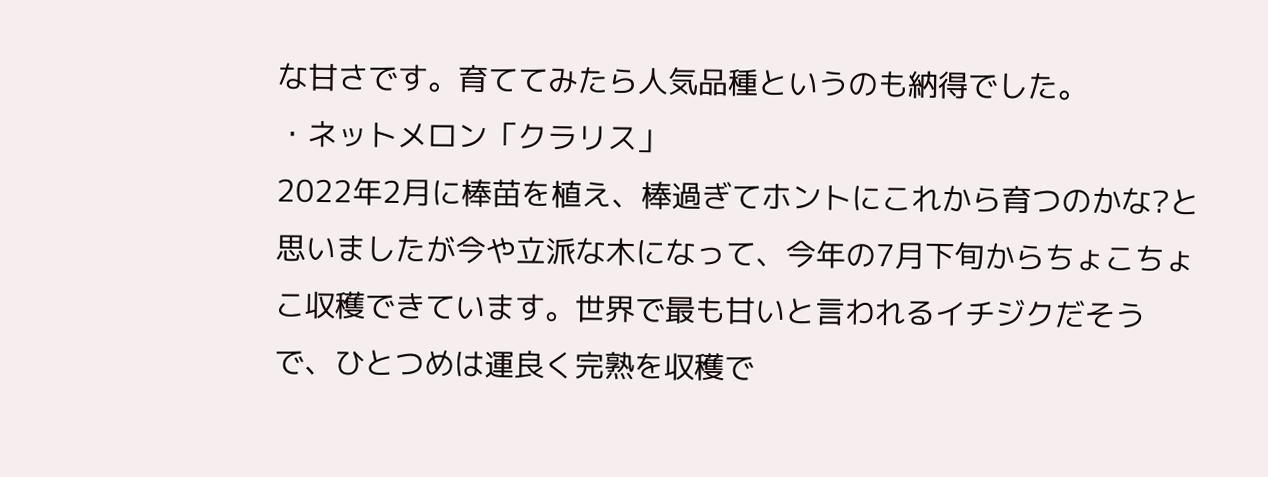な甘さです。育ててみたら人気品種というのも納得でした。
・ネットメロン「クラリス」
2022年2月に棒苗を植え、棒過ぎてホントにこれから育つのかな?と思いましたが今や立派な木になって、今年の7月下旬からちょこちょこ収穫できています。世界で最も甘いと言われるイチジクだそうで、ひとつめは運良く完熟を収穫で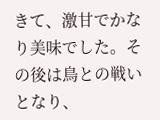きて、激甘でかなり美味でした。その後は鳥との戦いとなり、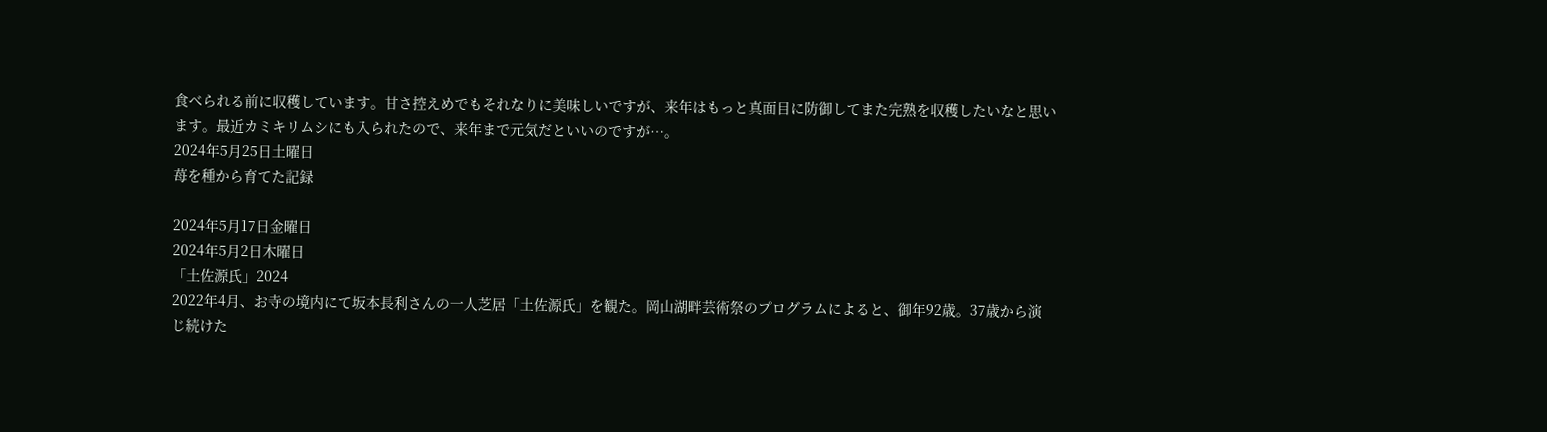食べられる前に収穫しています。甘さ控えめでもそれなりに美味しいですが、来年はもっと真面目に防御してまた完熟を収穫したいなと思います。最近カミキリムシにも入られたので、来年まで元気だといいのですが…。
2024年5月25日土曜日
苺を種から育てた記録

2024年5月17日金曜日
2024年5月2日木曜日
「土佐源氏」2024
2022年4月、お寺の境内にて坂本長利さんの一人芝居「土佐源氏」を観た。岡山湖畔芸術祭のプログラムによると、御年92歳。37歳から演じ続けた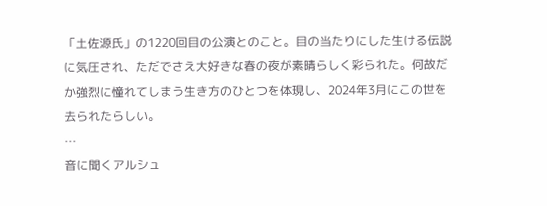「土佐源氏」の1220回目の公演とのこと。目の当たりにした生ける伝説に気圧され、ただでさえ大好きな春の夜が素晴らしく彩られた。何故だか強烈に憧れてしまう生き方のひとつを体現し、2024年3月にこの世を去られたらしい。
…
音に聞くアルシュ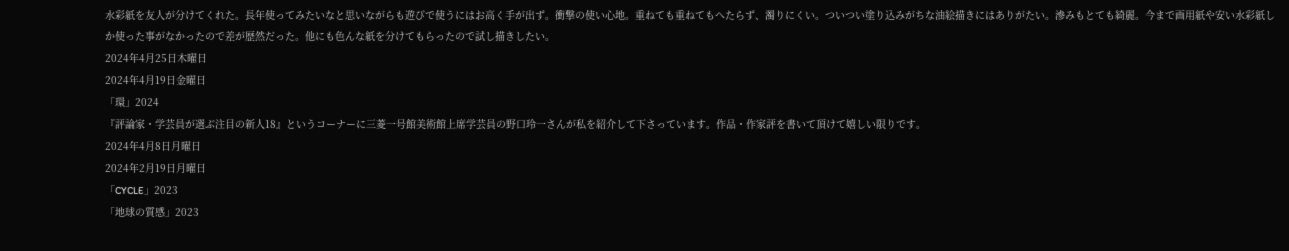水彩紙を友人が分けてくれた。長年使ってみたいなと思いながらも遊びで使うにはお高く手が出ず。衝撃の使い心地。重ねても重ねてもへたらず、濁りにくい。ついつい塗り込みがちな油絵描きにはありがたい。滲みもとても綺麗。今まで画用紙や安い水彩紙しか使った事がなかったので差が歴然だった。他にも色んな紙を分けてもらったので試し描きしたい。
2024年4月25日木曜日
2024年4月19日金曜日
「環」2024
『評論家・学芸員が選ぶ注目の新人18』というコーナーに三菱一号館美術館上席学芸員の野口玲一さんが私を紹介して下さっています。作品・作家評を書いて頂けて嬉しい限りです。
2024年4月8日月曜日
2024年2月19日月曜日
「CYCLE」2023
「地球の質感」2023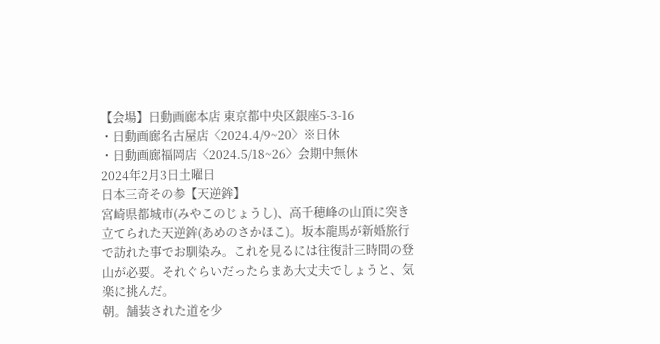【会場】日動画廊本店 東京都中央区銀座5-3-16
・日動画廊名古屋店〈2024.4/9~20〉※日休
・日動画廊福岡店〈2024.5/18~26〉会期中無休
2024年2月3日土曜日
日本三奇その参【天逆鉾】
宮崎県都城市(みやこのじょうし)、高千穂峰の山頂に突き立てられた天逆鉾(あめのさかほこ)。坂本龍馬が新婚旅行で訪れた事でお馴染み。これを見るには往復計三時間の登山が必要。それぐらいだったらまあ大丈夫でしょうと、気楽に挑んだ。
朝。舗装された道を少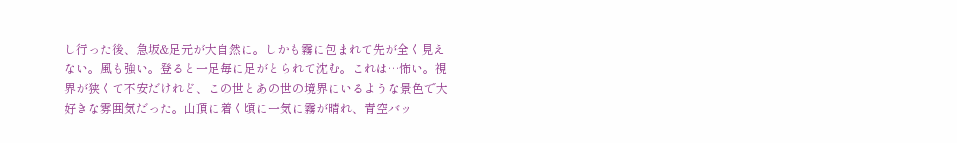し行った後、急坂&足元が大自然に。しかも霧に包まれて先が全く見えない。風も強い。登ると一足毎に足がとられて沈む。これは…怖い。視界が狭くて不安だけれど、この世とあの世の境界にいるような景色で大好きな雰囲気だった。山頂に着く頃に一気に霧が晴れ、青空バッ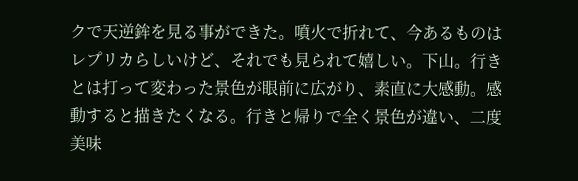クで天逆鉾を見る事ができた。噴火で折れて、今あるものはレプリカらしいけど、それでも見られて嬉しい。下山。行きとは打って変わった景色が眼前に広がり、素直に大感動。感動すると描きたくなる。行きと帰りで全く景色が違い、二度美味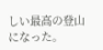しい最高の登山になった。